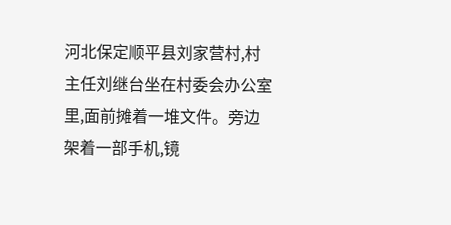河北保定顺平县刘家营村,村主任刘继台坐在村委会办公室里,面前摊着一堆文件。旁边架着一部手机,镜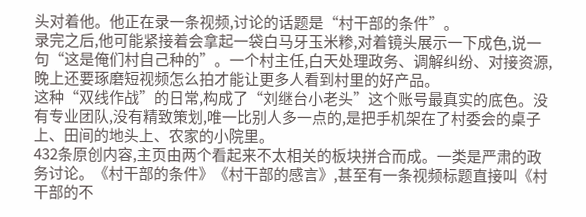头对着他。他正在录一条视频,讨论的话题是“村干部的条件”。
录完之后,他可能紧接着会拿起一袋白马牙玉米糁,对着镜头展示一下成色,说一句“这是俺们村自己种的”。一个村主任,白天处理政务、调解纠纷、对接资源,晚上还要琢磨短视频怎么拍才能让更多人看到村里的好产品。
这种“双线作战”的日常,构成了“刘继台小老头”这个账号最真实的底色。没有专业团队,没有精致策划,唯一比别人多一点的,是把手机架在了村委会的桌子上、田间的地头上、农家的小院里。
432条原创内容,主页由两个看起来不太相关的板块拼合而成。一类是严肃的政务讨论。《村干部的条件》《村干部的感言》,甚至有一条视频标题直接叫《村干部的不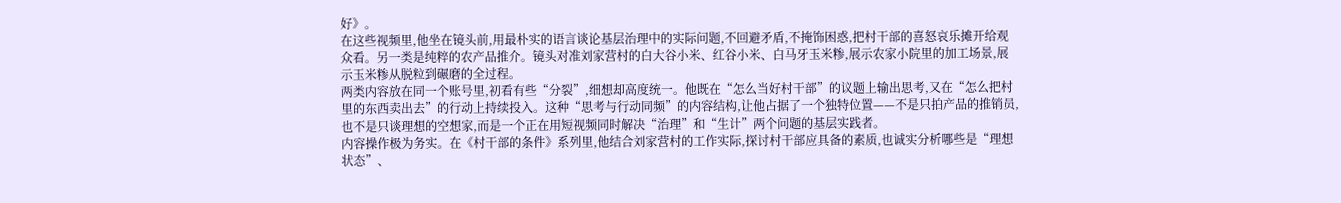好》。
在这些视频里,他坐在镜头前,用最朴实的语言谈论基层治理中的实际问题,不回避矛盾,不掩饰困惑,把村干部的喜怒哀乐摊开给观众看。另一类是纯粹的农产品推介。镜头对准刘家营村的白大谷小米、红谷小米、白马牙玉米糁,展示农家小院里的加工场景,展示玉米糁从脱粒到碾磨的全过程。
两类内容放在同一个账号里,初看有些“分裂”,细想却高度统一。他既在“怎么当好村干部”的议题上输出思考,又在“怎么把村里的东西卖出去”的行动上持续投入。这种“思考与行动同频”的内容结构,让他占据了一个独特位置——不是只拍产品的推销员,也不是只谈理想的空想家,而是一个正在用短视频同时解决“治理”和“生计”两个问题的基层实践者。
内容操作极为务实。在《村干部的条件》系列里,他结合刘家营村的工作实际,探讨村干部应具备的素质,也诚实分析哪些是“理想状态”、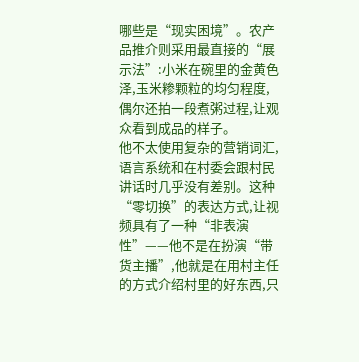哪些是“现实困境”。农产品推介则采用最直接的“展示法”:小米在碗里的金黄色泽,玉米糁颗粒的均匀程度,偶尔还拍一段煮粥过程,让观众看到成品的样子。
他不太使用复杂的营销词汇,语言系统和在村委会跟村民讲话时几乎没有差别。这种“零切换”的表达方式,让视频具有了一种“非表演性”——他不是在扮演“带货主播”,他就是在用村主任的方式介绍村里的好东西,只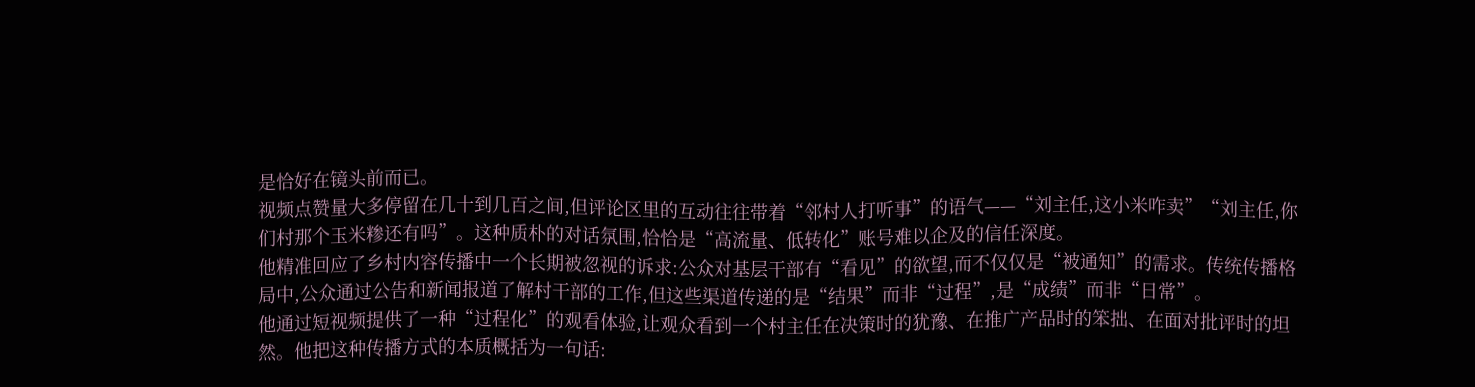是恰好在镜头前而已。
视频点赞量大多停留在几十到几百之间,但评论区里的互动往往带着“邻村人打听事”的语气——“刘主任,这小米咋卖”“刘主任,你们村那个玉米糁还有吗”。这种质朴的对话氛围,恰恰是“高流量、低转化”账号难以企及的信任深度。
他精准回应了乡村内容传播中一个长期被忽视的诉求:公众对基层干部有“看见”的欲望,而不仅仅是“被通知”的需求。传统传播格局中,公众通过公告和新闻报道了解村干部的工作,但这些渠道传递的是“结果”而非“过程”,是“成绩”而非“日常”。
他通过短视频提供了一种“过程化”的观看体验,让观众看到一个村主任在决策时的犹豫、在推广产品时的笨拙、在面对批评时的坦然。他把这种传播方式的本质概括为一句话: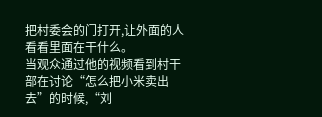把村委会的门打开,让外面的人看看里面在干什么。
当观众通过他的视频看到村干部在讨论“怎么把小米卖出去”的时候,“刘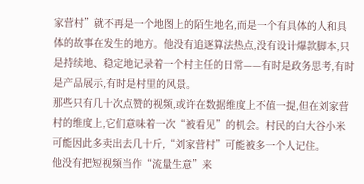家营村”就不再是一个地图上的陌生地名,而是一个有具体的人和具体的故事在发生的地方。他没有追逐算法热点,没有设计爆款脚本,只是持续地、稳定地记录着一个村主任的日常——有时是政务思考,有时是产品展示,有时是村里的风景。
那些只有几十次点赞的视频,或许在数据维度上不值一提,但在刘家营村的维度上,它们意味着一次“被看见”的机会。村民的白大谷小米可能因此多卖出去几十斤,“刘家营村”可能被多一个人记住。
他没有把短视频当作“流量生意”来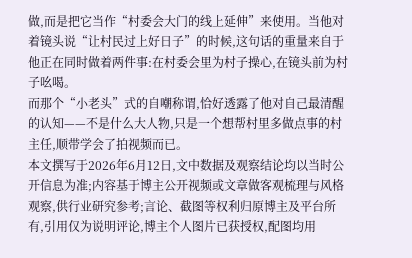做,而是把它当作“村委会大门的线上延伸”来使用。当他对着镜头说“让村民过上好日子”的时候,这句话的重量来自于他正在同时做着两件事:在村委会里为村子操心,在镜头前为村子吆喝。
而那个“小老头”式的自嘲称谓,恰好透露了他对自己最清醒的认知——不是什么大人物,只是一个想帮村里多做点事的村主任,顺带学会了拍视频而已。
本文撰写于2026年6月12日,文中数据及观察结论均以当时公开信息为准;内容基于博主公开视频或文章做客观梳理与风格观察,供行业研究参考;言论、截图等权利归原博主及平台所有,引用仅为说明评论,博主个人图片已获授权,配图均用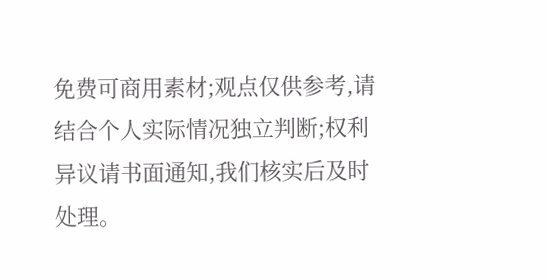免费可商用素材;观点仅供参考,请结合个人实际情况独立判断;权利异议请书面通知,我们核实后及时处理。